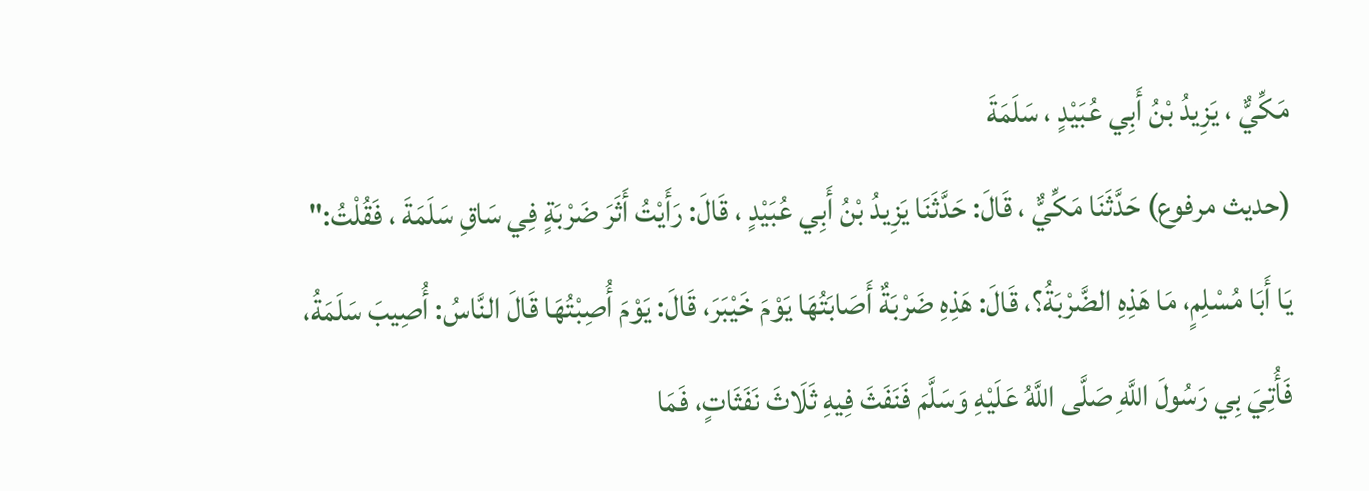مَكِّيٌّ ، يَزِيدُ بْنُ أَبِي عُبَيْدٍ ، سَلَمَةَ
(حديث مرفوع) حَدَّثَنَا مَكِّيٌّ ، قَالَ: حَدَّثَنَا يَزِيدُ بْنُ أَبِي عُبَيْدٍ ، قَالَ: رَأَيْتُ أَثَرَ ضَرْبَةٍ فِي سَاقِ سَلَمَةَ ، فَقُلْتُ:" يَا أَبَا مُسْلِمٍ، مَا هَذِهِ الضَّرْبَةُ؟، قَالَ: هَذِهِ ضَرْبَةٌ أَصَابَتُهَا يَوْمَ خَيْبَرَ، قَالَ: يَوْمَ أُصِبْتُهَا قَالَ النَّاسُ: أُصِيبَ سَلَمَةُ، فَأُتِيَ بِي رَسُولَ اللَّهِ صَلَّى اللَّهُ عَلَيْهِ وَسَلَّمَ فَنَفَثَ فِيهِ ثَلَاثَ نَفَثَاتٍ، فَمَا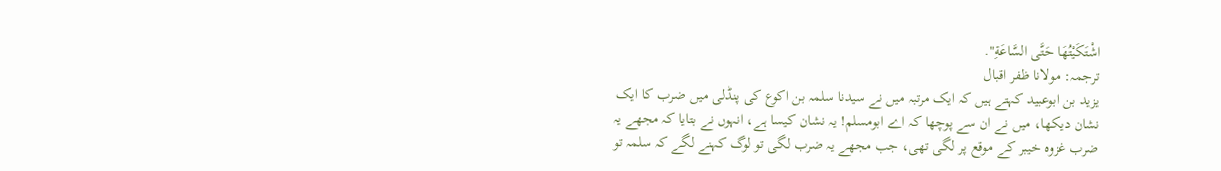اشْتَكَيْتُهَا حَتَّى السَّاعَةِ".
ترجمہ: مولانا ظفر اقبال
یزید بن ابوعبید کہتے ہیں کہ ایک مرتبہ میں نے سیدنا سلمہ بن اکوع کی پنڈلی میں ضرب کا ایک نشان دیکھا، میں نے ان سے پوچھا کہ اے ابومسلم! یہ نشان کیسا ہے، انہوں نے بتایا کہ مجھے یہ ضرب غزوہ خیبر کے موقع پر لگی تھی، جب مجھے یہ ضرب لگی تو لوگ کہنے لگے کہ سلمہ تو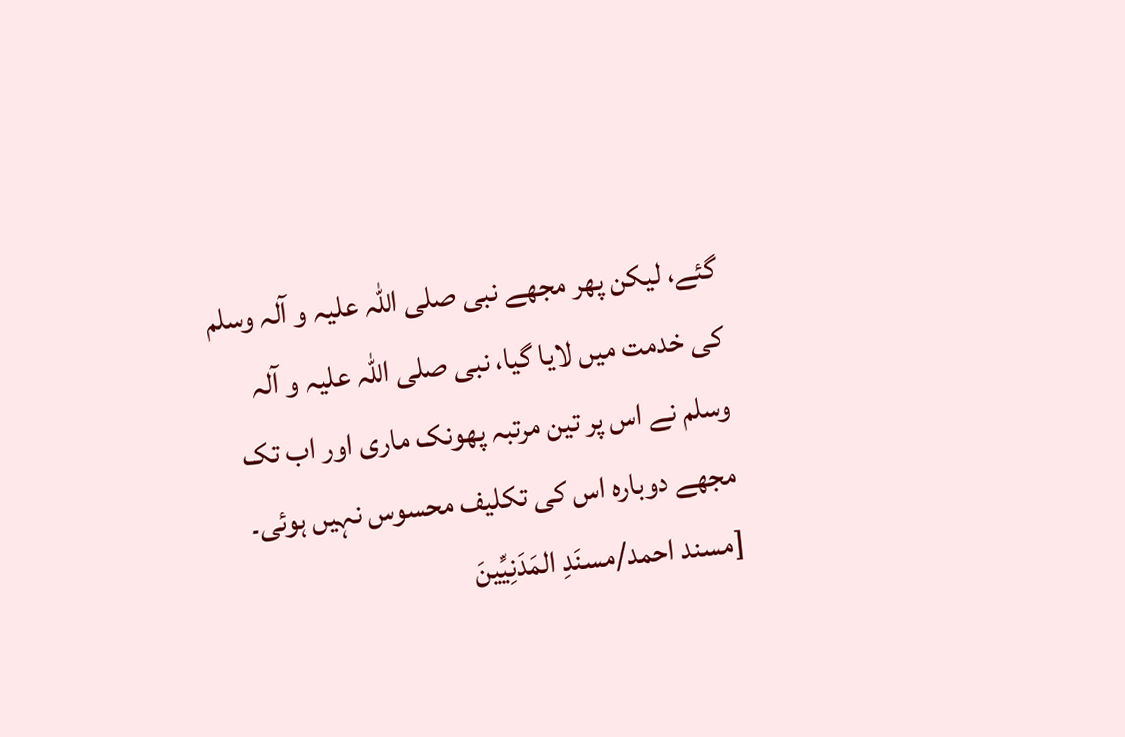گئے، لیکن پھر مجھے نبی صلی اللہ علیہ و آلہ وسلم کی خدمت میں لایا گیا، نبی صلی اللہ علیہ و آلہ وسلم نے اس پر تین مرتبہ پھونک ماری اور اب تک مجھے دوبارہ اس کی تکلیف محسوس نہیں ہوئی۔ [مسند احمد/مسنَدِ المَدَنِیِّینَ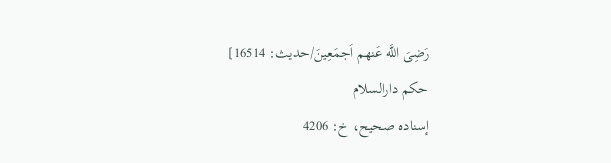رَضِیَ اللَّه عَنهم اَجمَعِینَ/حدیث: 16514]
حکم دارالسلام
إسناده صحيح، خ: 4206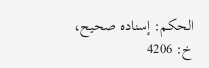الحكم: إسناده صحيح، خ: 4206